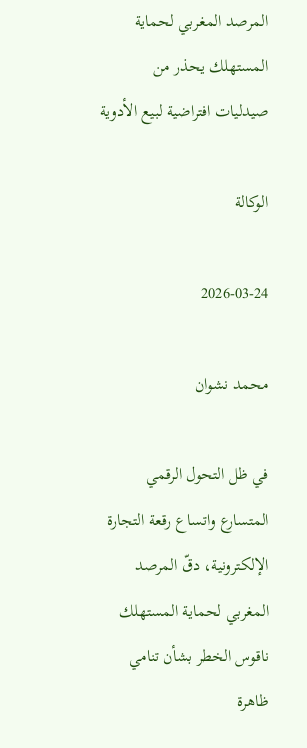المرصد المغربي لحماية المستهلك يحذر من صيدليات افتراضية لبيع الأدوية

الوكالة

2026-03-24

محمد نشوان

في ظل التحول الرقمي المتسارع واتساع رقعة التجارة الإلكترونية، دقّ المرصد المغربي لحماية المستهلك ناقوس الخطر بشأن تنامي ظاهرة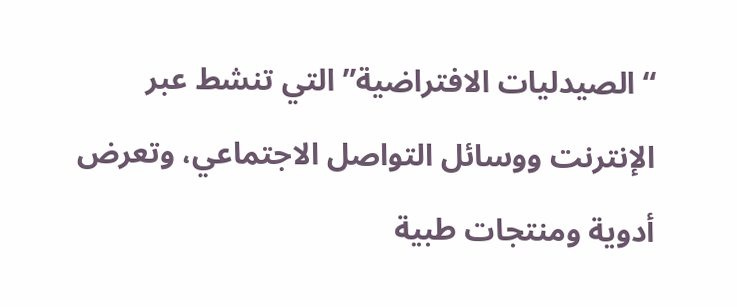“الصيدليات الافتراضية” التي تنشط عبر الإنترنت ووسائل التواصل الاجتماعي، وتعرض أدوية ومنتجات طبية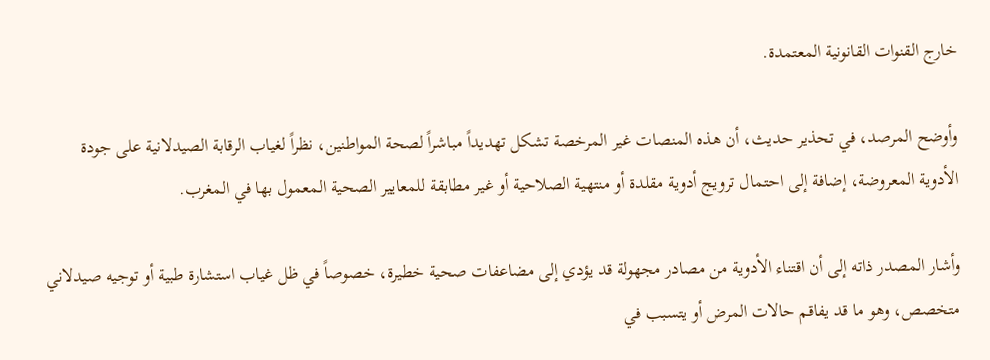خارج القنوات القانونية المعتمدة.

وأوضح المرصد، في تحذير حديث، أن هذه المنصات غير المرخصة تشكل تهديداً مباشراً لصحة المواطنين، نظراً لغياب الرقابة الصيدلانية على جودة الأدوية المعروضة، إضافة إلى احتمال ترويج أدوية مقلدة أو منتهية الصلاحية أو غير مطابقة للمعايير الصحية المعمول بها في المغرب.

وأشار المصدر ذاته إلى أن اقتناء الأدوية من مصادر مجهولة قد يؤدي إلى مضاعفات صحية خطيرة، خصوصاً في ظل غياب استشارة طبية أو توجيه صيدلاني متخصص، وهو ما قد يفاقم حالات المرض أو يتسبب في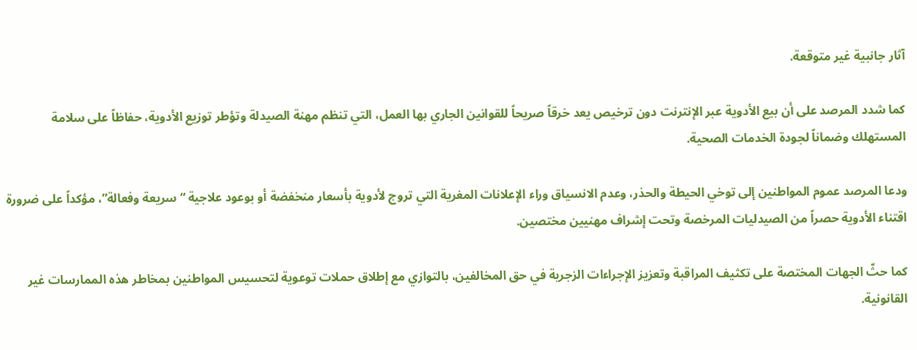آثار جانبية غير متوقعة.

كما شدد المرصد على أن بيع الأدوية عبر الإنترنت دون ترخيص يعد خرقاً صريحاً للقوانين الجاري بها العمل، التي تنظم مهنة الصيدلة وتؤطر توزيع الأدوية، حفاظاً على سلامة المستهلك وضماناً لجودة الخدمات الصحية.

ودعا المرصد عموم المواطنين إلى توخي الحيطة والحذر، وعدم الانسياق وراء الإعلانات المغرية التي تروج لأدوية بأسعار منخفضة أو بوعود علاجية “سريعة وفعالة”، مؤكداً على ضرورة اقتناء الأدوية حصراً من الصيدليات المرخصة وتحت إشراف مهنيين مختصين.

كما حثّ الجهات المختصة على تكثيف المراقبة وتعزيز الإجراءات الزجرية في حق المخالفين، بالتوازي مع إطلاق حملات توعوية لتحسيس المواطنين بمخاطر هذه الممارسات غير القانونية.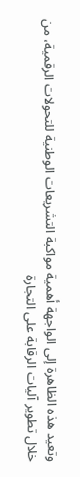وتعيد هذه الظاهرة إلى الواجهة أهمية مواكبة التشريعات الوطنية للتحولات الرقمية، من خلال تطوير آليات الرقابة على التجارة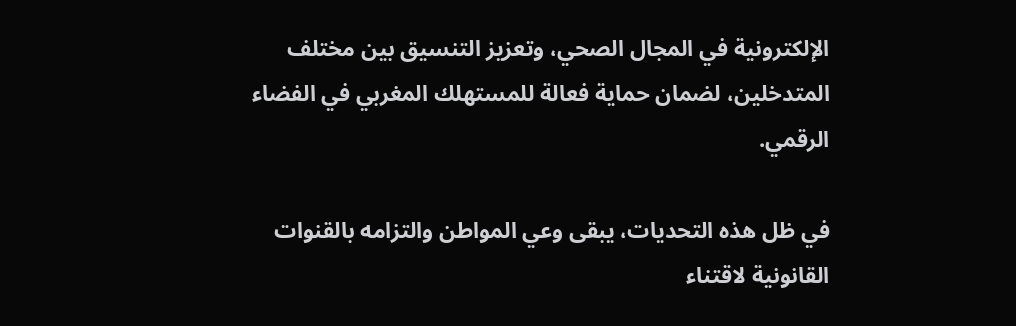الإلكترونية في المجال الصحي، وتعزيز التنسيق بين مختلف المتدخلين، لضمان حماية فعالة للمستهلك المغربي في الفضاء الرقمي.

في ظل هذه التحديات، يبقى وعي المواطن والتزامه بالقنوات القانونية لاقتناء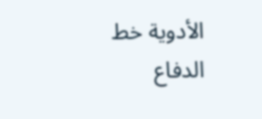الأدوية خط الدفاع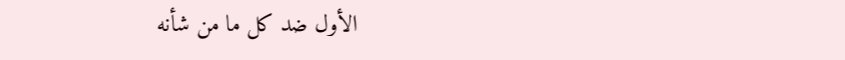الأول ضد كل ما من شأنه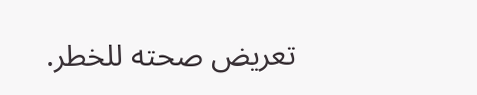تعريض صحته للخطر.